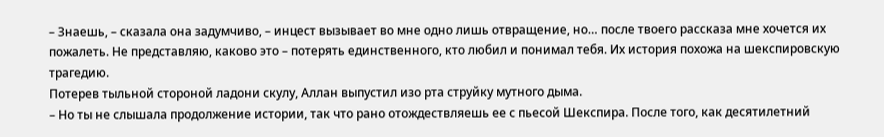– Знаешь, – сказала она задумчиво, – инцест вызывает во мне одно лишь отвращение, но… после твоего рассказа мне хочется их пожалеть. Не представляю, каково это – потерять единственного, кто любил и понимал тебя. Их история похожа на шекспировскую трагедию.
Потерев тыльной стороной ладони скулу, Аллан выпустил изо рта струйку мутного дыма.
– Но ты не слышала продолжение истории, так что рано отождествляешь ее с пьесой Шекспира. После того, как десятилетний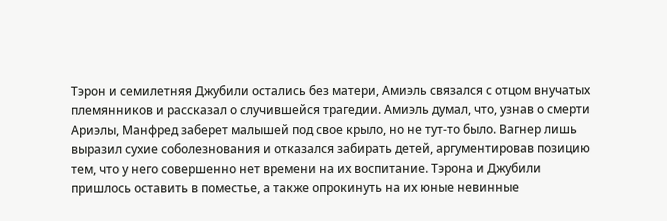Тэрон и семилетняя Джубили остались без матери, Амиэль связался с отцом внучатых племянников и рассказал о случившейся трагедии. Амиэль думал, что, узнав о смерти Ариэлы, Манфред заберет малышей под свое крыло, но не тут-то было. Вагнер лишь выразил сухие соболезнования и отказался забирать детей, аргументировав позицию тем, что у него совершенно нет времени на их воспитание. Тэрона и Джубили пришлось оставить в поместье, а также опрокинуть на их юные невинные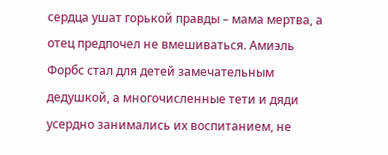сердца ушат горькой правды – мама мертва, а отец предпочел не вмешиваться. Амиэль Форбс стал для детей замечательным дедушкой, а многочисленные тети и дяди усердно занимались их воспитанием, не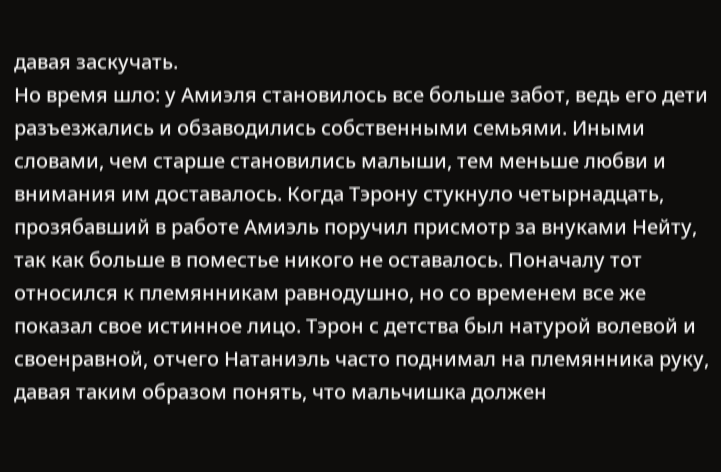давая заскучать.
Но время шло: у Амиэля становилось все больше забот, ведь его дети разъезжались и обзаводились собственными семьями. Иными словами, чем старше становились малыши, тем меньше любви и внимания им доставалось. Когда Тэрону стукнуло четырнадцать, прозябавший в работе Амиэль поручил присмотр за внуками Нейту, так как больше в поместье никого не оставалось. Поначалу тот относился к племянникам равнодушно, но со временем все же показал свое истинное лицо. Тэрон с детства был натурой волевой и своенравной, отчего Натаниэль часто поднимал на племянника руку, давая таким образом понять, что мальчишка должен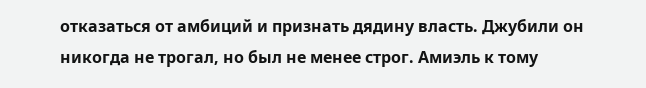отказаться от амбиций и признать дядину власть. Джубили он никогда не трогал, но был не менее строг. Амиэль к тому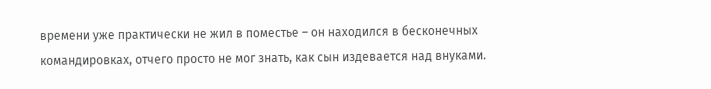времени уже практически не жил в поместье – он находился в бесконечных командировках, отчего просто не мог знать, как сын издевается над внуками.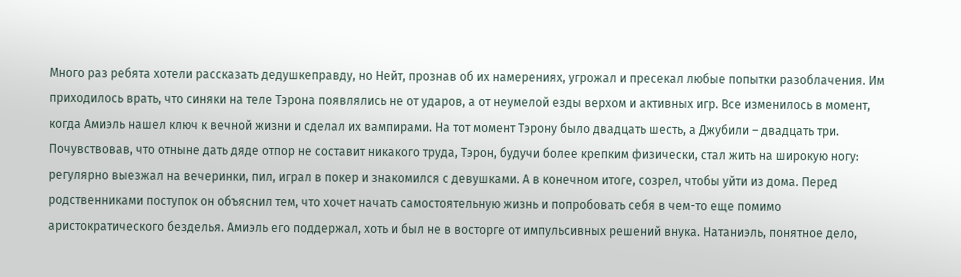Много раз ребята хотели рассказать дедушкеправду, но Нейт, прознав об их намерениях, угрожал и пресекал любые попытки разоблачения. Им приходилось врать, что синяки на теле Тэрона появлялись не от ударов, а от неумелой езды верхом и активных игр. Все изменилось в момент, когда Амиэль нашел ключ к вечной жизни и сделал их вампирами. На тот момент Тэрону было двадцать шесть, а Джубили – двадцать три. Почувствовав, что отныне дать дяде отпор не составит никакого труда, Тэрон, будучи более крепким физически, стал жить на широкую ногу: регулярно выезжал на вечеринки, пил, играл в покер и знакомился с девушками. А в конечном итоге, созрел, чтобы уйти из дома. Перед родственниками поступок он объяснил тем, что хочет начать самостоятельную жизнь и попробовать себя в чем-то еще помимо аристократического безделья. Амиэль его поддержал, хоть и был не в восторге от импульсивных решений внука. Натаниэль, понятное дело,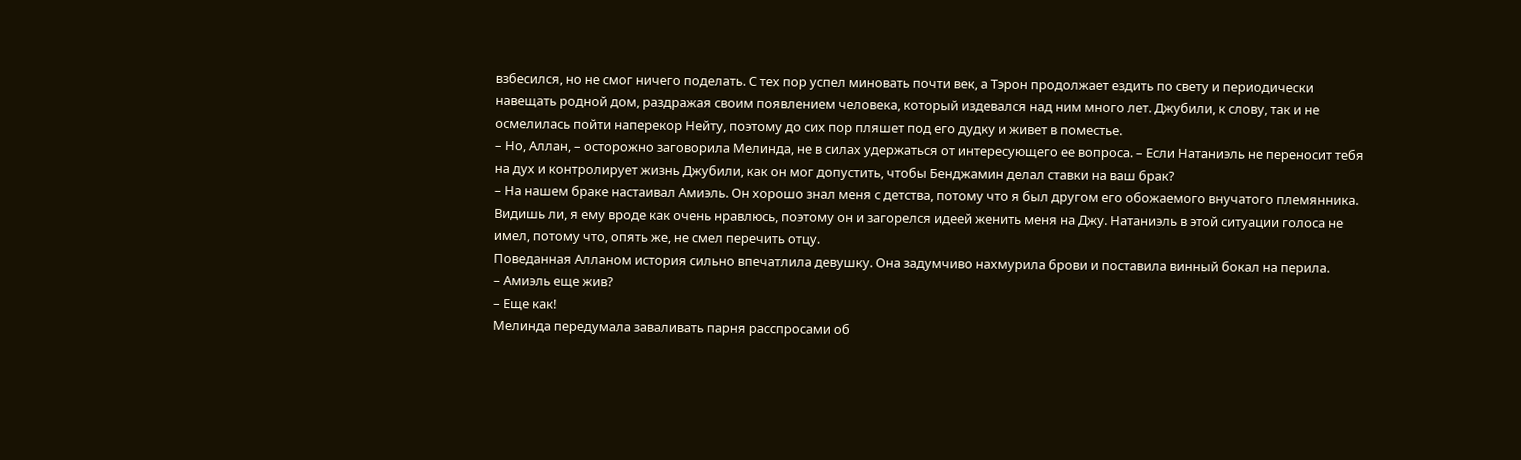взбесился, но не смог ничего поделать. С тех пор успел миновать почти век, а Тэрон продолжает ездить по свету и периодически навещать родной дом, раздражая своим появлением человека, который издевался над ним много лет. Джубили, к слову, так и не осмелилась пойти наперекор Нейту, поэтому до сих пор пляшет под его дудку и живет в поместье.
– Но, Аллан, – осторожно заговорила Мелинда, не в силах удержаться от интересующего ее вопроса. – Если Натаниэль не переносит тебя на дух и контролирует жизнь Джубили, как он мог допустить, чтобы Бенджамин делал ставки на ваш брак?
– На нашем браке настаивал Амиэль. Он хорошо знал меня с детства, потому что я был другом его обожаемого внучатого племянника. Видишь ли, я ему вроде как очень нравлюсь, поэтому он и загорелся идеей женить меня на Джу. Натаниэль в этой ситуации голоса не имел, потому что, опять же, не смел перечить отцу.
Поведанная Алланом история сильно впечатлила девушку. Она задумчиво нахмурила брови и поставила винный бокал на перила.
– Амиэль еще жив?
– Еще как!
Мелинда передумала заваливать парня расспросами об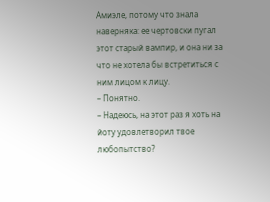Амиэле, потому что знала наверняка: ее чертовски пугал этот старый вампир, и она ни за что не хотела бы встретиться с ним лицом к лицу.
– Понятно.
– Надеюсь, на этот раз я хоть на йоту удовлетворил твое любопытство?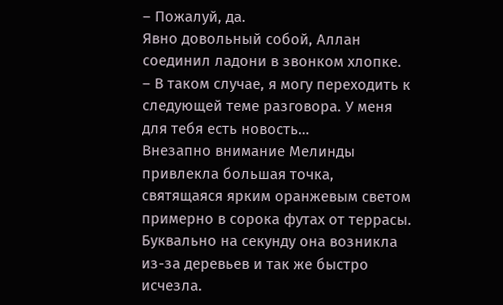– Пожалуй, да.
Явно довольный собой, Аллан соединил ладони в звонком хлопке.
– В таком случае, я могу переходить к следующей теме разговора. У меня для тебя есть новость…
Внезапно внимание Мелинды привлекла большая точка, святящаяся ярким оранжевым светом примерно в сорока футах от террасы. Буквально на секунду она возникла из-за деревьев и так же быстро исчезла.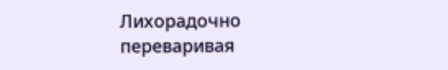Лихорадочно переваривая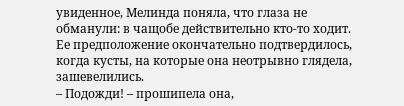увиденное, Мелинда поняла, что глаза не обманули: в чащобе действительно кто-то ходит. Ее предположение окончательно подтвердилось, когда кусты, на которые она неотрывно глядела, зашевелились.
– Подожди! – прошипела она,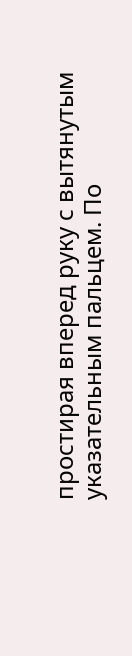простирая вперед руку с вытянутым указательным пальцем. По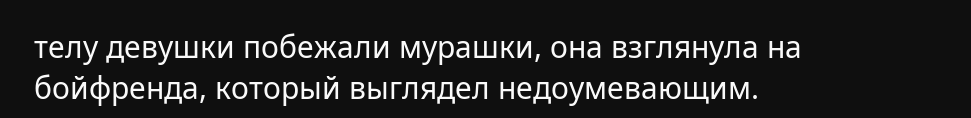телу девушки побежали мурашки, она взглянула на бойфренда, который выглядел недоумевающим.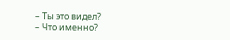– Ты это видел?
– Что именно?